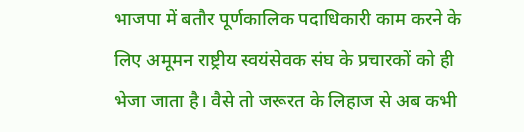भाजपा में बतौर पूर्णकालिक पदाधिकारी काम करने के लिए अमूमन राष्ट्रीय स्वयंसेवक संघ के प्रचारकों को ही भेजा जाता है। वैसे तो जरूरत के लिहाज से अब कभी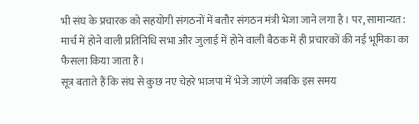भी संघ के प्रचारक को सहयोगी संगठनों में बतौर संगठन मंत्री भेजा जाने लगा है। पर, सामान्यत: मार्च में होने वाली प्रतिनिधि सभा और जुलाई में होने वाली बैठक में ही प्रचारकों की नई भूमिका का फैसला किया जाता है।
सूत्र बताते हैं कि संघ से कुछ नए चेहरे भाजपा में भेजे जाएंगे जबकि इस समय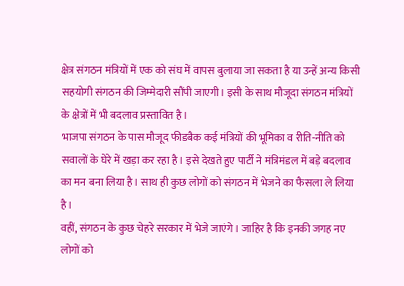क्षेत्र संगठन मंत्रियों में एक को संघ में वापस बुलाया जा सकता है या उन्हें अन्य किसी सहयोगी संगठन की जिम्मेदारी सौंपी जाएगी। इसी के साथ मौजूदा संगठन मंत्रियों के क्षेत्रों में भी बदलाव प्रस्तावित है।
भाजपा संगठन के पास मौजूद फीडबैक कई मंत्रियों की भूमिका व रीति-नीति को सवालों के घेरे में खड़ा कर रहा है। इसे देखते हुए पार्टी ने मंत्रिमंडल में बड़े बदलाव का मन बना लिया है। साथ ही कुछ लोगों को संगठन में भेजने का फैसला ले लिया है।
वहीं, संगठन के कुछ चेहरे सरकार में भेजे जाएंगे। जाहिर है कि इनकी जगह नए लोगों को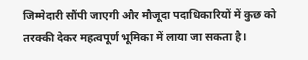जिम्मेदारी सौंपी जाएगी और मौजूदा पदाधिकारियों में कुछ को तरक्की देकर महत्वपूर्ण भूमिका में लाया जा सकता है।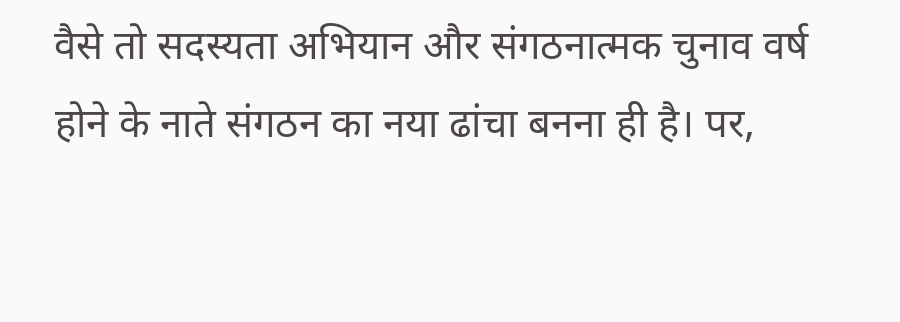वैसे तो सदस्यता अभियान और संगठनात्मक चुनाव वर्ष होने के नाते संगठन का नया ढांचा बनना ही है। पर,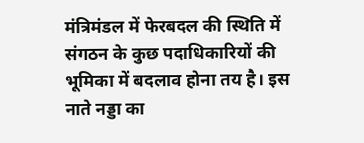मंत्रिमंडल में फेरबदल की स्थिति में संगठन के कुछ पदाधिकारियों की भूमिका में बदलाव होना तय है। इस नाते नड्डा का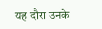यह दौरा उनके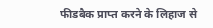फीडबैक प्राप्त करने के लिहाज से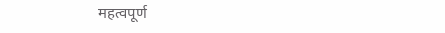महत्वपूर्ण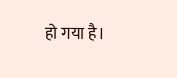हो गया है।